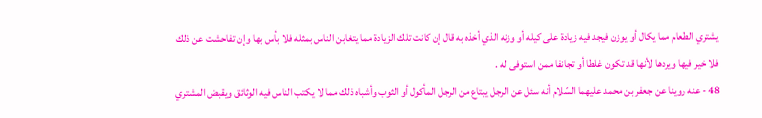يشتري الطعام مما يكال أو يوزن فيجد فيه زيادة على كيله أو وزنه الذي أخذه به قال إن كانت تلك الزيادة مما يتغابن الناس بمثله فلا بأس بها وإن تفاحشت عن ذلك فلا خير فيها ويردها لأنها قد تكون غلطا أو تجانفا ممن استوفى له .
48 - عنه روينا عن جعفر بن محمد عليهما السّلام أنه سئل عن الرجل يبتاع من الرجل المأكول أو الثوب وأشباه ذلك مما لا يكتب الناس فيه الوثائق ويقبض المشتري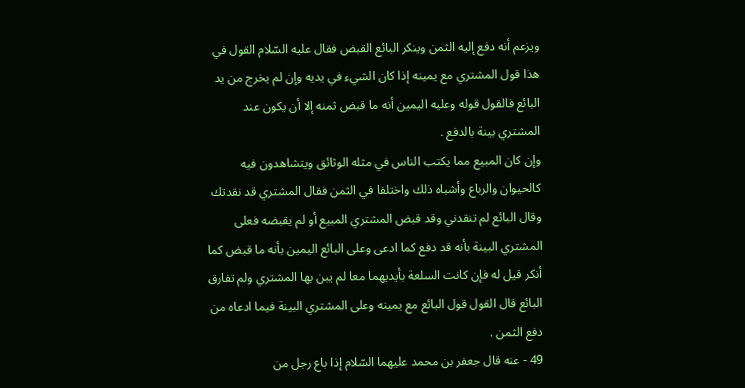ويزعم أنه دفع إليه الثمن وينكر البائع القبض فقال عليه السّلام القول في هذا قول المشتري مع يمينه إذا كان الشيء في يديه وإن لم يخرج من يد البائع فالقول قوله وعليه اليمين أنه ما قبض ثمنه إلا أن يكون عند المشتري بينة بالدفع .
وإن كان المبيع مما يكتب الناس في مثله الوثائق ويتشاهدون فيه كالحيوان والرباع وأشباه ذلك واختلفا في الثمن فقال المشتري قد نقدتك وقال البائع لم تنقدني وقد قبض المشتري المبيع أو لم يقبضه فعلى المشتري البينة بأنه قد دفع كما ادعى وعلى البائع اليمين بأنه ما قبض كما أنكر قيل له فإن كانت السلعة بأيديهما معا لم يبن بها المشتري ولم تفارق البائع قال القول قول البائع مع يمينه وعلى المشتري البينة فيما ادعاه من دفع الثمن .
49 - عنه قال جعفر بن محمد عليهما السّلام إذا باع رجل من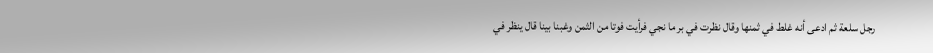رجل سلعة ثم ادعى أنه غلط في ثمنها وقال نظرت في بر ما نجي فرأيت فوتا من الثمن وغبنا بينا قال ينظر في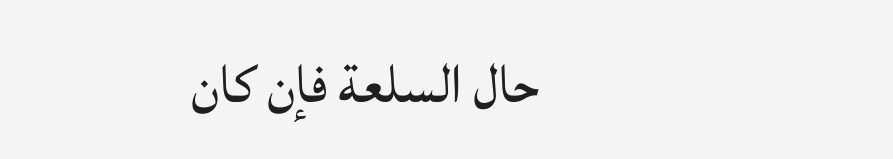حال السلعة فإن كان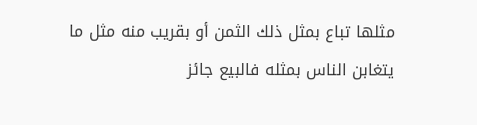مثلها تباع بمثل ذلك الثمن أو بقريب منه مثل ما يتغابن الناس بمثله فالبيع جائز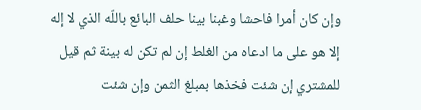وإن كان أمرا فاحشا وغبنا بينا حلف البائع باللّه الذي لا إله إلا هو على ما ادعاه من الغلط إن لم تكن له بينة ثم قيل للمشتري إن شئت فخذها بمبلغ الثمن وإن شئت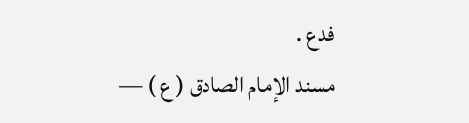فدع .
مسند الإمام الصادق ( ع ) —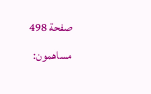صفحة 498
مساهمون: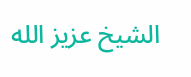الشيخ عزيز الله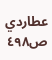عطاردي
ص٤٩٨